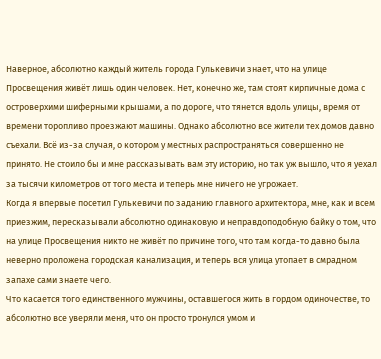Наверное, абсолютно каждый житель города Гулькевичи знает, что на улице Просвещения живёт лишь один человек. Нет, конечно же, там стоят кирпичные дома с островерхими шиферными крышами, а по дороге, что тянется вдоль улицы, время от времени торопливо проезжают машины. Однако абсолютно все жители тех домов давно съехали. Всё из-за случая, о котором у местных распространяться совершенно не принято. Не стоило бы и мне рассказывать вам эту историю, но так уж вышло, что я уехал за тысячи километров от того места и теперь мне ничего не угрожает.
Когда я впервые посетил Гулькевичи по заданию главного архитектора, мне, как и всем приезжим, пересказывали абсолютно одинаковую и неправдоподобную байку о том, что на улице Просвещения никто не живёт по причине того, что там когда-то давно была неверно проложена городская канализация, и теперь вся улица утопает в смрадном запахе сами знаете чего.
Что касается того единственного мужчины, оставшегося жить в гордом одиночестве, то абсолютно все уверяли меня, что он просто тронулся умом и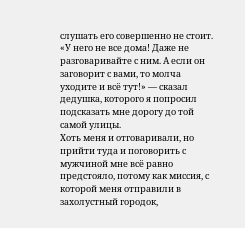слушать его совершенно не стоит. «У него не все дома! Даже не разговаривайте с ним. А если он заговорит с вами, то молча уходите и всё тут!» — сказал дедушка, которого я попросил подсказать мне дорогу до той самой улицы.
Хоть меня и отговаривали, но прийти туда и поговорить с мужчиной мне всё равно предстояло, потому как миссия, с которой меня отправили в захолустный городок,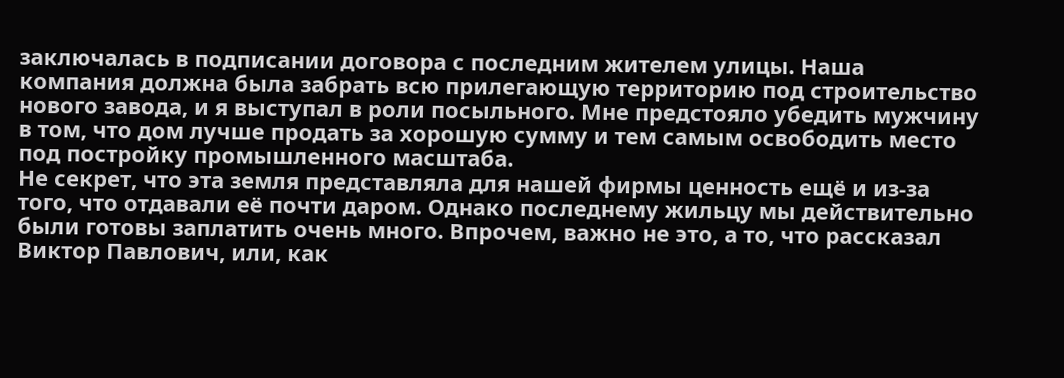заключалась в подписании договора с последним жителем улицы. Наша компания должна была забрать всю прилегающую территорию под строительство нового завода, и я выступал в роли посыльного. Мне предстояло убедить мужчину в том, что дом лучше продать за хорошую сумму и тем самым освободить место под постройку промышленного масштаба.
Не секрет, что эта земля представляла для нашей фирмы ценность ещё и из-за того, что отдавали её почти даром. Однако последнему жильцу мы действительно были готовы заплатить очень много. Впрочем, важно не это, а то, что рассказал Виктор Павлович, или, как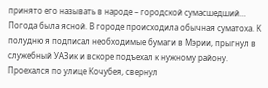принято его называть в народе – городской сумасшедший…
Погода была ясной. В городе происходила обычная суматоха. К полудню я подписал необходимые бумаги в Мэрии, прыгнул в служебный УАЗик и вскоре подъехал к нужному району. Проехался по улице Кочубея, свернул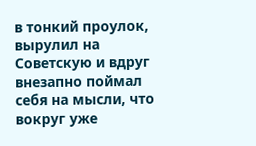в тонкий проулок, вырулил на Советскую и вдруг внезапно поймал себя на мысли, что вокруг уже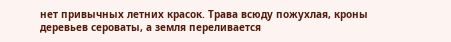нет привычных летних красок. Трава всюду пожухлая, кроны деревьев сероваты, а земля переливается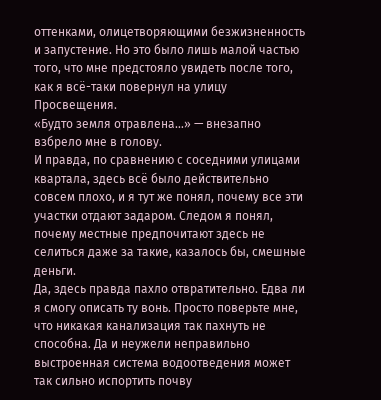оттенками, олицетворяющими безжизненность и запустение. Но это было лишь малой частью того, что мне предстояло увидеть после того, как я всё-таки повернул на улицу Просвещения.
«Будто земля отравлена…» — внезапно взбрело мне в голову.
И правда, по сравнению с соседними улицами квартала, здесь всё было действительно совсем плохо, и я тут же понял, почему все эти участки отдают задаром. Следом я понял, почему местные предпочитают здесь не селиться даже за такие, казалось бы, смешные деньги.
Да, здесь правда пахло отвратительно. Едва ли я смогу описать ту вонь. Просто поверьте мне, что никакая канализация так пахнуть не способна. Да и неужели неправильно выстроенная система водоотведения может так сильно испортить почву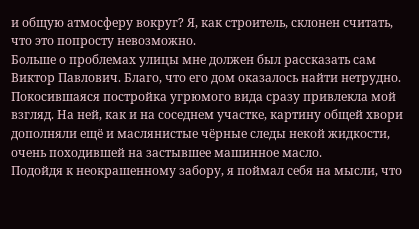и общую атмосферу вокруг? Я, как строитель, склонен считать, что это попросту невозможно.
Больше о проблемах улицы мне должен был рассказать сам Виктор Павлович. Благо, что его дом оказалось найти нетрудно. Покосившаяся постройка угрюмого вида сразу привлекла мой взгляд. На ней, как и на соседнем участке, картину общей хвори дополняли ещё и маслянистые чёрные следы некой жидкости, очень походившей на застывшее машинное масло.
Подойдя к неокрашенному забору, я поймал себя на мысли, что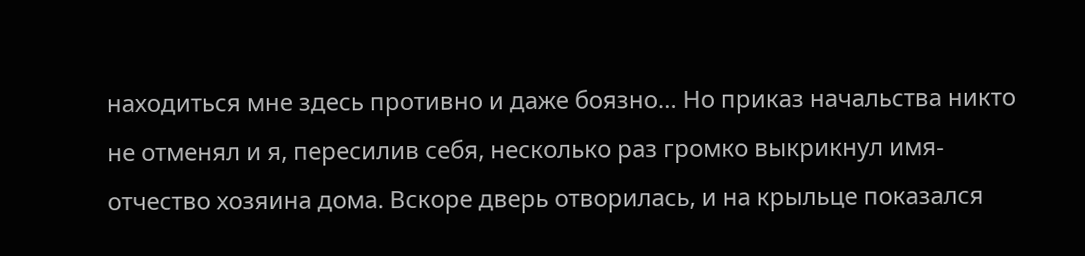находиться мне здесь противно и даже боязно… Но приказ начальства никто не отменял и я, пересилив себя, несколько раз громко выкрикнул имя-отчество хозяина дома. Вскоре дверь отворилась, и на крыльце показался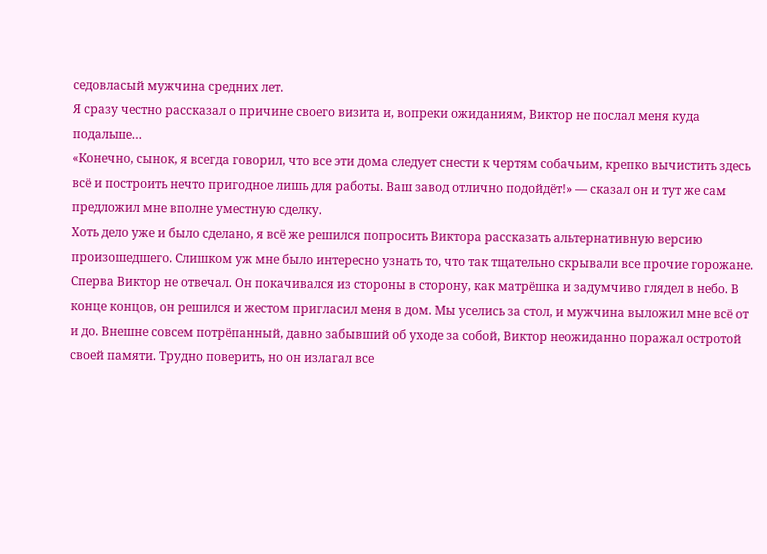седовласый мужчина средних лет.
Я сразу честно рассказал о причине своего визита и, вопреки ожиданиям, Виктор не послал меня куда подальше…
«Конечно, сынок, я всегда говорил, что все эти дома следует снести к чертям собачьим, крепко вычистить здесь всё и построить нечто пригодное лишь для работы. Ваш завод отлично подойдёт!» — сказал он и тут же сам предложил мне вполне уместную сделку.
Хоть дело уже и было сделано, я всё же решился попросить Виктора рассказать альтернативную версию произошедшего. Слишком уж мне было интересно узнать то, что так тщательно скрывали все прочие горожане.
Сперва Виктор не отвечал. Он покачивался из стороны в сторону, как матрёшка и задумчиво глядел в небо. В конце концов, он решился и жестом пригласил меня в дом. Мы уселись за стол, и мужчина выложил мне всё от и до. Внешне совсем потрёпанный, давно забывший об уходе за собой, Виктор неожиданно поражал остротой своей памяти. Трудно поверить, но он излагал все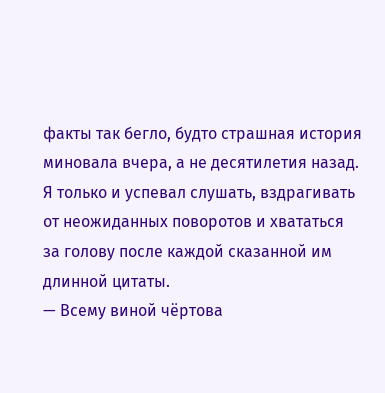факты так бегло, будто страшная история миновала вчера, а не десятилетия назад. Я только и успевал слушать, вздрагивать от неожиданных поворотов и хвататься за голову после каждой сказанной им длинной цитаты.
— Всему виной чёртова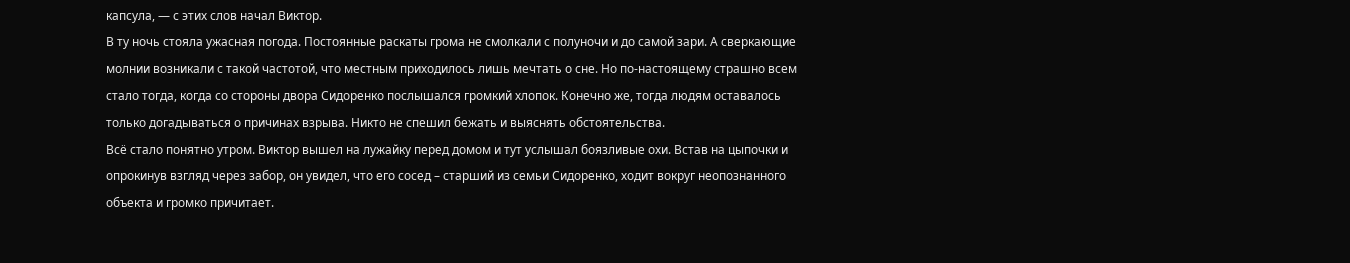капсула, — с этих слов начал Виктор.
В ту ночь стояла ужасная погода. Постоянные раскаты грома не смолкали с полуночи и до самой зари. А сверкающие молнии возникали с такой частотой, что местным приходилось лишь мечтать о сне. Но по-настоящему страшно всем стало тогда, когда со стороны двора Сидоренко послышался громкий хлопок. Конечно же, тогда людям оставалось только догадываться о причинах взрыва. Никто не спешил бежать и выяснять обстоятельства.
Всё стало понятно утром. Виктор вышел на лужайку перед домом и тут услышал боязливые охи. Встав на цыпочки и опрокинув взгляд через забор, он увидел, что его сосед – старший из семьи Сидоренко, ходит вокруг неопознанного объекта и громко причитает.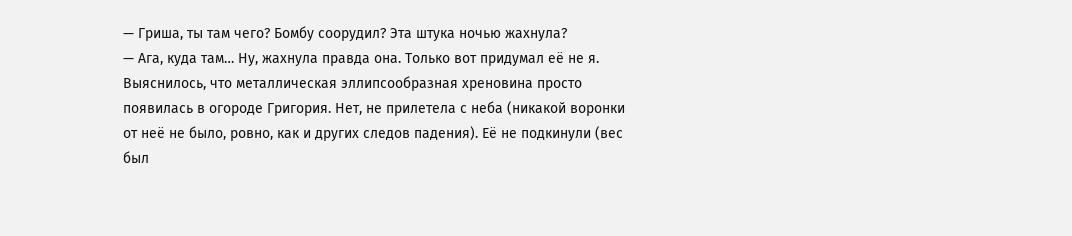— Гриша, ты там чего? Бомбу соорудил? Эта штука ночью жахнула?
— Ага, куда там… Ну, жахнула правда она. Только вот придумал её не я.
Выяснилось, что металлическая эллипсообразная хреновина просто появилась в огороде Григория. Нет, не прилетела с неба (никакой воронки от неё не было, ровно, как и других следов падения). Её не подкинули (вес был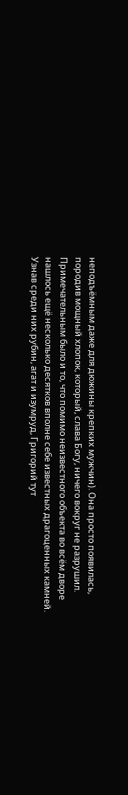неподъёмным даже для дюжины крепких мужчин). Она просто появилась, породив мощный хлопок, который, слава Богу, ничего вокруг не разрушил.
Примечательным было и то, что помимо неизвестного объекта во всём дворе нашлось ещё несколько десятков вполне себе известных драгоценных камней. Узнав среди них рубин, агат и изумруд, Григорий тут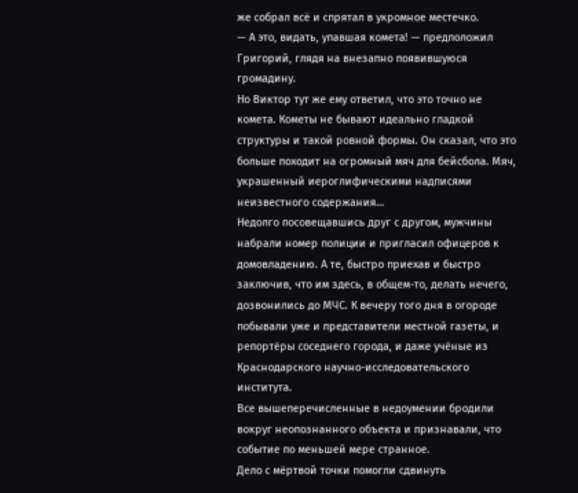же собрал всё и спрятал в укромное местечко.
— А это, видать, упавшая комета! — предположил Григорий, глядя на внезапно появившуюся громадину.
Но Виктор тут же ему ответил, что это точно не комета. Кометы не бывают идеально гладкой структуры и такой ровной формы. Он сказал, что это больше походит на огромный мяч для бейсбола. Мяч, украшенный иероглифическими надписями неизвестного содержания…
Недолго посовещавшись друг с другом, мужчины набрали номер полиции и пригласил офицеров к домовладению. А те, быстро приехав и быстро заключив, что им здесь, в общем-то, делать нечего, дозвонились до МЧС. К вечеру того дня в огороде побывали уже и представители местной газеты, и репортёры соседнего города, и даже учёные из Краснодарского научно-исследовательского института.
Все вышеперечисленные в недоумении бродили вокруг неопознанного объекта и признавали, что событие по меньшей мере странное.
Дело с мёртвой точки помогли сдвинуть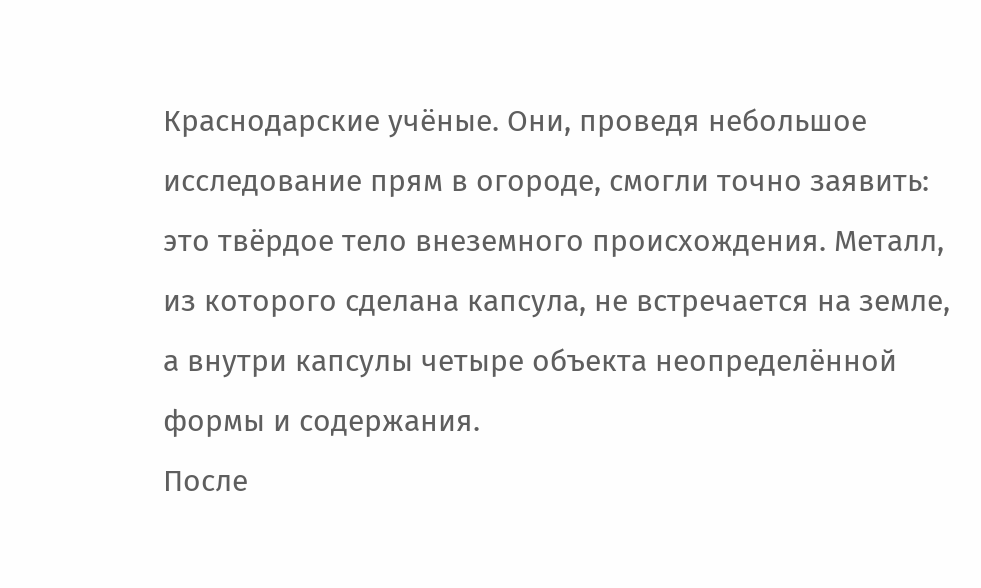Краснодарские учёные. Они, проведя небольшое исследование прям в огороде, смогли точно заявить: это твёрдое тело внеземного происхождения. Металл, из которого сделана капсула, не встречается на земле, а внутри капсулы четыре объекта неопределённой формы и содержания.
После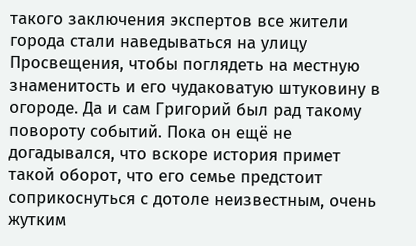такого заключения экспертов все жители города стали наведываться на улицу Просвещения, чтобы поглядеть на местную знаменитость и его чудаковатую штуковину в огороде. Да и сам Григорий был рад такому повороту событий. Пока он ещё не догадывался, что вскоре история примет такой оборот, что его семье предстоит соприкоснуться с дотоле неизвестным, очень жутким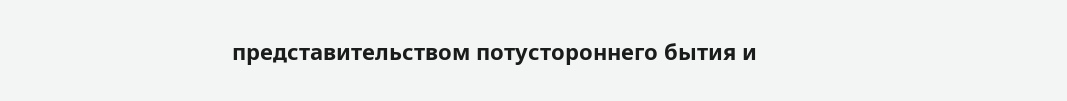представительством потустороннего бытия и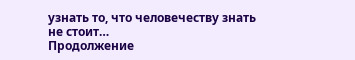узнать то, что человечеству знать не стоит…
Продолжение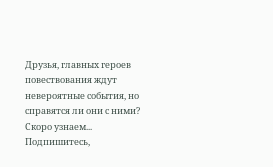Друзья, главных героев повествования ждут невероятные события, но справятся ли они с ними? Скоро узнаем... Подпишитесь,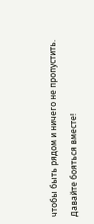чтобы быть рядом и ничего не пропустить. Давайте бояться вместе!